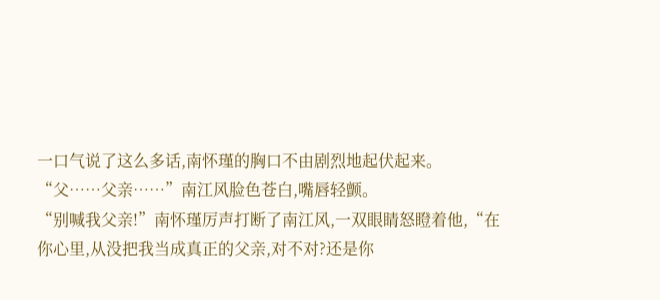一口气说了这么多话,南怀瑾的胸口不由剧烈地起伏起来。
“父……父亲……”南江风脸色苍白,嘴唇轻颤。
“别喊我父亲!”南怀瑾厉声打断了南江风,一双眼睛怒瞪着他,“在你心里,从没把我当成真正的父亲,对不对?还是你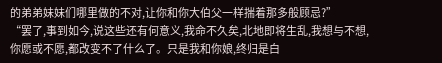的弟弟妹妹们哪里做的不对,让你和你大伯父一样揣着那多般顾忌?”
“罢了,事到如今,说这些还有何意义,我命不久矣,北地即将生乱,我想与不想,你愿或不愿,都改变不了什么了。只是我和你娘,终归是白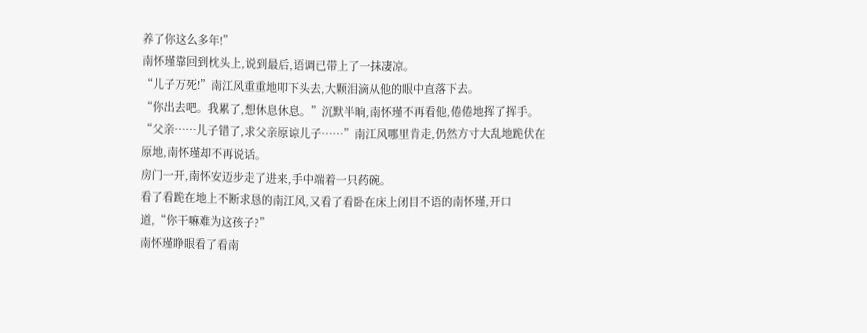养了你这么多年!”
南怀瑾靠回到枕头上,说到最后,语调已带上了一抹凄凉。
“儿子万死!”南江风重重地叩下头去,大颗泪滴从他的眼中直落下去。
“你出去吧。我累了,想休息休息。”沉默半晌,南怀瑾不再看他,倦倦地挥了挥手。
“父亲……儿子错了,求父亲原谅儿子……”南江风哪里肯走,仍然方寸大乱地跪伏在原地,南怀瑾却不再说话。
房门一开,南怀安迈步走了进来,手中端着一只药碗。
看了看跪在地上不断求恳的南江风,又看了看卧在床上闭目不语的南怀瑾,开口道,“你干嘛难为这孩子?”
南怀瑾睁眼看了看南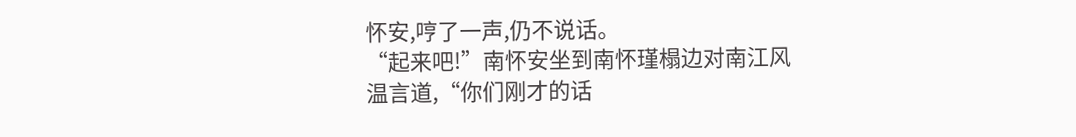怀安,哼了一声,仍不说话。
“起来吧!”南怀安坐到南怀瑾榻边对南江风温言道,“你们刚才的话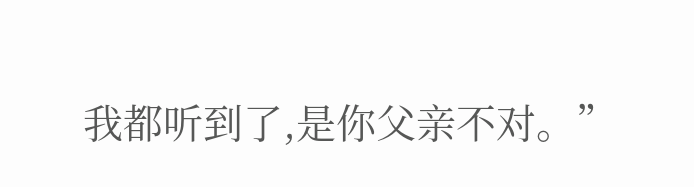我都听到了,是你父亲不对。”